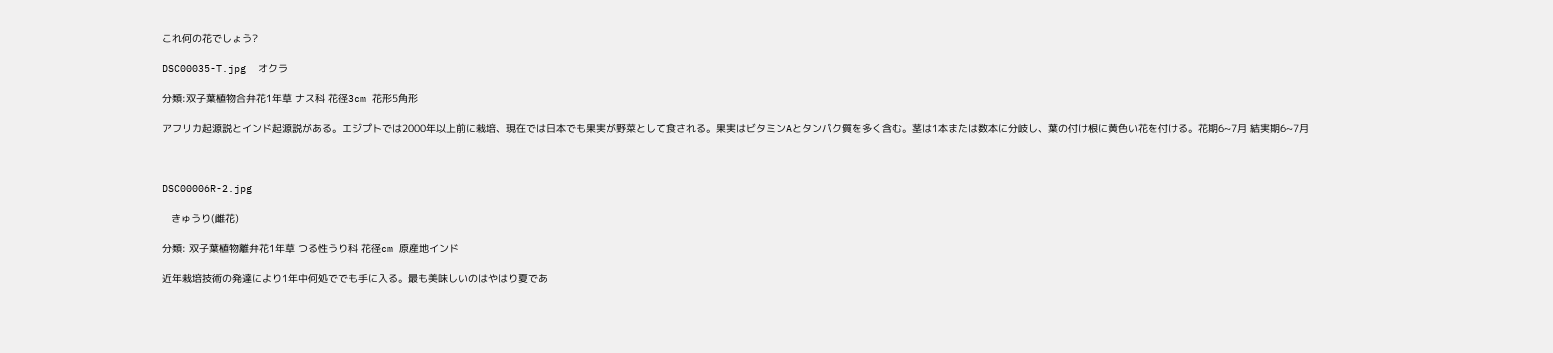これ何の花でしょう?

DSC00035-T.jpg  オクラ

分類:双子葉植物合弁花1年草 ナス科 花径3cm 花形5角形

アフリカ起源説とインド起源説がある。エジプトでは2000年以上前に栽培、現在では日本でも果実が野菜として食される。果実はビタミンAとタンパク質を多く含む。茎は1本または数本に分岐し、葉の付け根に黄色い花を付ける。花期6~7月 結実期6~7月



DSC00006R-2.jpg

   きゅうり(雌花)

分類: 双子葉植物離弁花1年草 つる性うり科 花径cm 原産地インド

近年栽培技術の発達により1年中何処ででも手に入る。最も美味しいのはやはり夏であ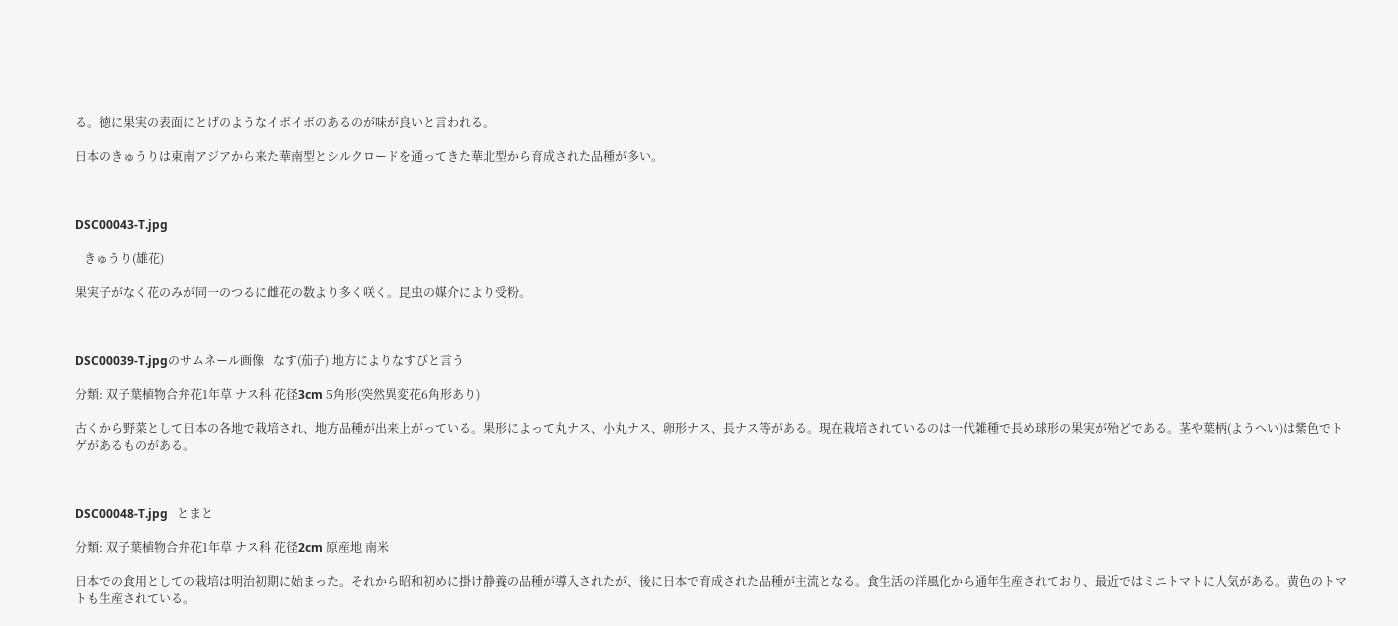る。徳に果実の表面にとげのようなイボイボのあるのが味が良いと言われる。

日本のきゅうりは東南アジアから来た華南型とシルクロードを通ってきた華北型から育成された品種が多い。



DSC00043-T.jpg

   きゅうり(雄花)

果実子がなく花のみが同一のつるに雌花の数より多く咲く。昆虫の媒介により受粉。



DSC00039-T.jpgのサムネール画像   なす(茄子) 地方によりなすびと言う

分類: 双子葉植物合弁花1年草 ナス科 花径3cm 5角形(突然異変花6角形あり)

古くから野菜として日本の各地で栽培され、地方品種が出来上がっている。果形によって丸ナス、小丸ナス、卵形ナス、長ナス等がある。現在栽培されているのは一代雑種で長め球形の果実が殆どである。茎や葉柄(ようへい)は紫色でトゲがあるものがある。



DSC00048-T.jpg   とまと

分類: 双子葉植物合弁花1年草 ナス科 花径2cm 原産地 南米

日本での食用としての栽培は明治初期に始まった。それから昭和初めに掛け静養の品種が導入されたが、後に日本で育成された品種が主流となる。食生活の洋風化から通年生産されており、最近ではミニトマトに人気がある。黄色のトマトも生産されている。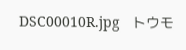DSC00010R.jpg   トウモ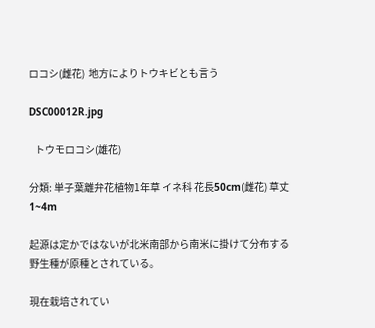ロコシ(雌花)  地方によりトウキビとも言う

DSC00012R.jpg

   トウモロコシ(雄花)

分類: 単子葉離弁花植物1年草 イネ科 花長50cm(雌花) 草丈1~4m

起源は定かではないが北米南部から南米に掛けて分布する野生種が原種とされている。

現在栽培されてい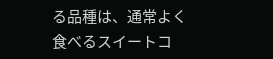る品種は、通常よく食べるスイートコ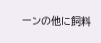ーンの他に飼料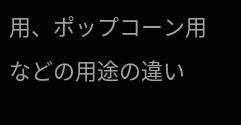用、ポップコーン用などの用途の違い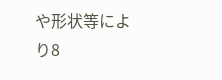や形状等により8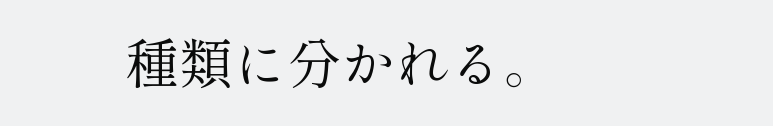種類に分かれる。